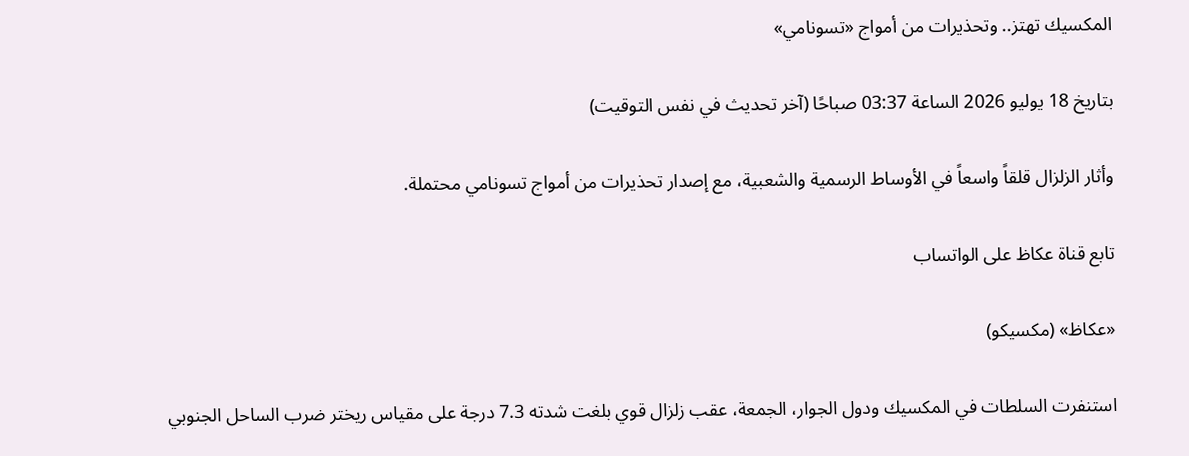المكسيك تهتز.. وتحذيرات من أمواج «تسونامي»

بتاريخ 18 يوليو 2026 الساعة 03:37 صباحًا (آخر تحديث في نفس التوقيت)

وأثار الزلزال قلقاً واسعاً في الأوساط الرسمية والشعبية، مع إصدار تحذيرات من أمواج تسونامي محتملة.

تابع قناة عكاظ على الواتساب

«عكاظ» (مكسيكو)

استنفرت السلطات في المكسيك ودول الجوار، الجمعة، عقب زلزال قوي بلغت شدته 7.3 درجة على مقياس ريختر ضرب الساحل الجنوبي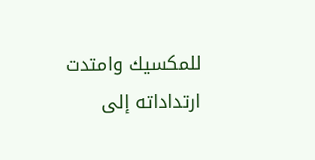للمكسيك وامتدت ارتداداته إلى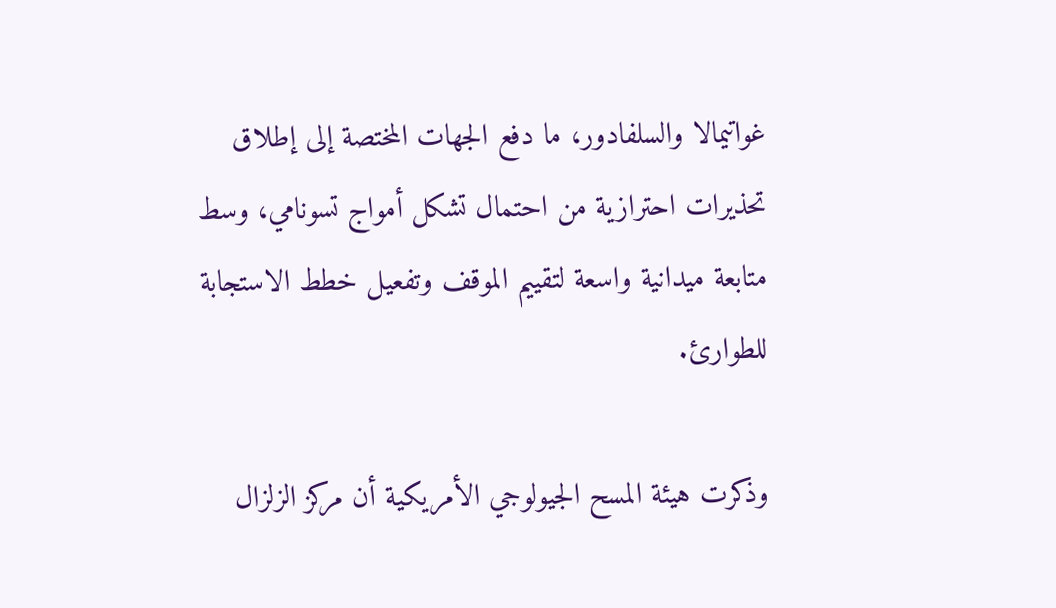غواتيمالا والسلفادور، ما دفع الجهات المختصة إلى إطلاق تحذيرات احترازية من احتمال تشكل أمواج تسونامي، وسط متابعة ميدانية واسعة لتقييم الموقف وتفعيل خطط الاستجابة للطوارئ.

وذكرت هيئة المسح الجيولوجي الأمريكية أن مركز الزلزال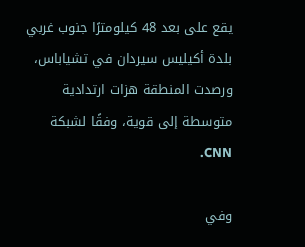يقع على بعد 48 كيلومترًا جنوب غربي بلدة أكيليس سيردان في تشياباس، ورصدت المنطقة هزات ارتدادية متوسطة إلى قوية، وفقًا لشبكة CNN.

وفي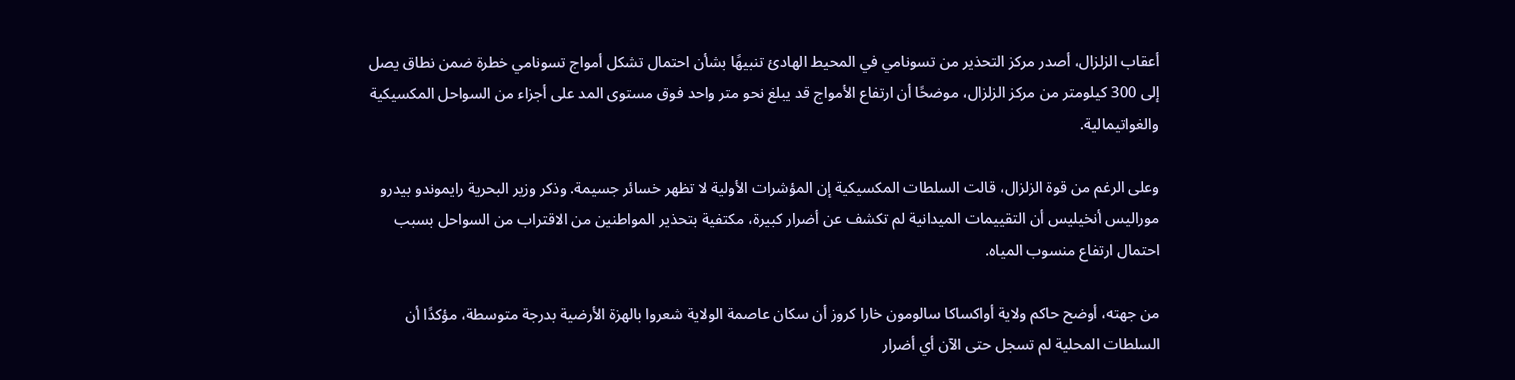أعقاب الزلزال، أصدر مركز التحذير من تسونامي في المحيط الهادئ تنبيهًا بشأن احتمال تشكل أمواج تسونامي خطرة ضمن نطاق يصل إلى 300 كيلومتر من مركز الزلزال، موضحًا أن ارتفاع الأمواج قد يبلغ نحو متر واحد فوق مستوى المد على أجزاء من السواحل المكسيكية والغواتيمالية.

وعلى الرغم من قوة الزلزال، قالت السلطات المكسيكية إن المؤشرات الأولية لا تظهر خسائر جسيمة. وذكر وزير البحرية رايموندو بيدرو موراليس أنخيليس أن التقييمات الميدانية لم تكشف عن أضرار كبيرة، مكتفية بتحذير المواطنين من الاقتراب من السواحل بسبب احتمال ارتفاع منسوب المياه.

من جهته، أوضح حاكم ولاية أواكساكا سالومون خارا كروز أن سكان عاصمة الولاية شعروا بالهزة الأرضية بدرجة متوسطة، مؤكدًا أن السلطات المحلية لم تسجل حتى الآن أي أضرار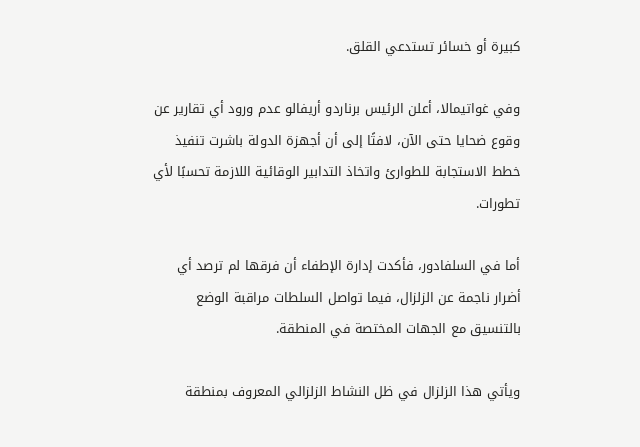كبيرة أو خسائر تستدعي القلق.

وفي غواتيمالا، أعلن الرئيس برناردو أريفالو عدم ورود أي تقارير عن وقوع ضحايا حتى الآن، لافتًا إلى أن أجهزة الدولة باشرت تنفيذ خطط الاستجابة للطوارئ واتخاذ التدابير الوقائية اللازمة تحسبًا لأي تطورات.

أما في السلفادور، فأكدت إدارة الإطفاء أن فرقها لم ترصد أي أضرار ناجمة عن الزلزال، فيما تواصل السلطات مراقبة الوضع بالتنسيق مع الجهات المختصة في المنطقة.

ويأتي هذا الزلزال في ظل النشاط الزلزالي المعروف بمنطقة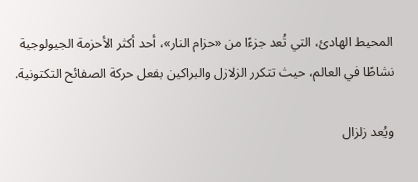المحيط الهادئ، التي تُعد جزءًا من «حزام النار»، أحد أكثر الأحزمة الجيولوجية نشاطًا في العالم، حيث تتكرر الزلازل والبراكين بفعل حركة الصفائح التكتونية.

ويُعد زلزال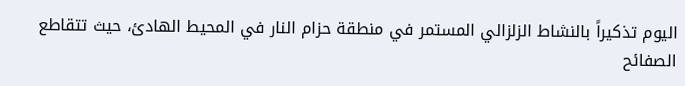اليوم تذكيراً بالنشاط الزلزالي المستمر في منطقة حزام النار في المحيط الهادئ، حيث تتقاطع الصفائح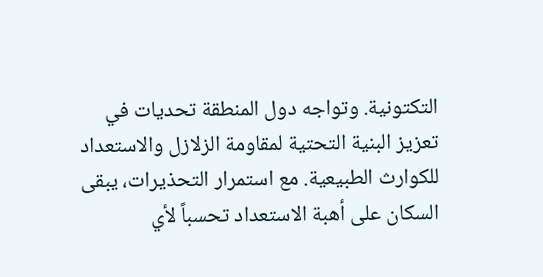التكتونية. وتواجه دول المنطقة تحديات في تعزيز البنية التحتية لمقاومة الزلازل والاستعداد للكوارث الطبيعية. مع استمرار التحذيرات، يبقى السكان على أهبة الاستعداد تحسباً لأي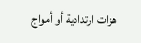هزات ارتدادية أو أمواج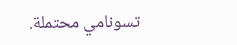تسونامي محتملة.